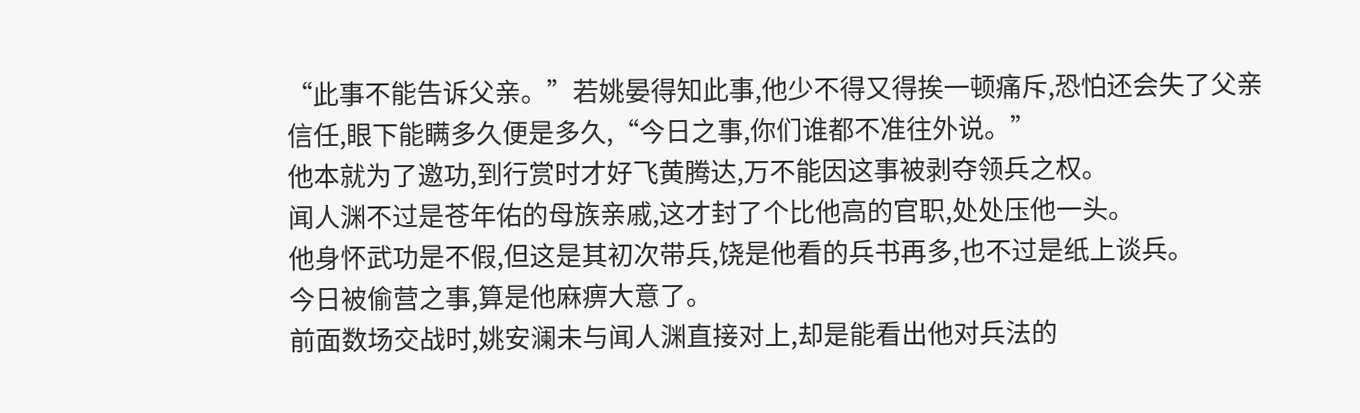“此事不能告诉父亲。”若姚晏得知此事,他少不得又得挨一顿痛斥,恐怕还会失了父亲信任,眼下能瞒多久便是多久,“今日之事,你们谁都不准往外说。”
他本就为了邀功,到行赏时才好飞黄腾达,万不能因这事被剥夺领兵之权。
闻人渊不过是苍年佑的母族亲戚,这才封了个比他高的官职,处处压他一头。
他身怀武功是不假,但这是其初次带兵,饶是他看的兵书再多,也不过是纸上谈兵。
今日被偷营之事,算是他麻痹大意了。
前面数场交战时,姚安澜未与闻人渊直接对上,却是能看出他对兵法的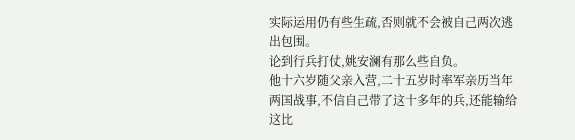实际运用仍有些生疏,否则就不会被自己两次逃出包围。
论到行兵打仗,姚安澜有那么些自负。
他十六岁随父亲入营,二十五岁时率军亲历当年两国战事,不信自己带了这十多年的兵,还能输给这比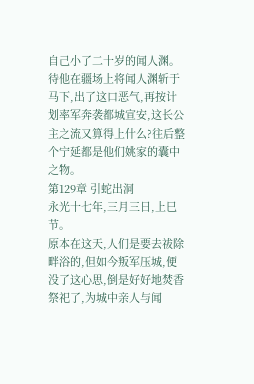自己小了二十岁的闻人渊。
待他在疆场上将闻人渊斩于马下,出了这口恶气,再按计划率军奔袭都城宣安,这长公主之流又算得上什么?往后整个宁延都是他们姚家的囊中之物。
第129章 引蛇出洞
永光十七年,三月三日,上巳节。
原本在这天,人们是要去祓除畔浴的,但如今叛军压城,便没了这心思,倒是好好地焚香祭祀了,为城中亲人与闻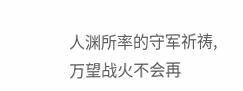人渊所率的守军祈祷,万望战火不会再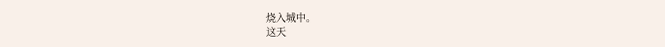烧入城中。
这天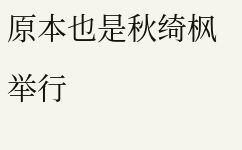原本也是秋绮枫举行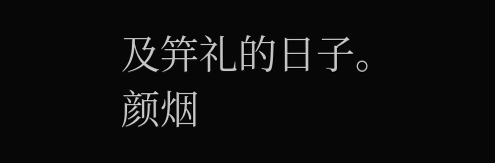及笄礼的日子。
颜烟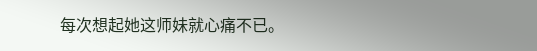每次想起她这师妹就心痛不已。